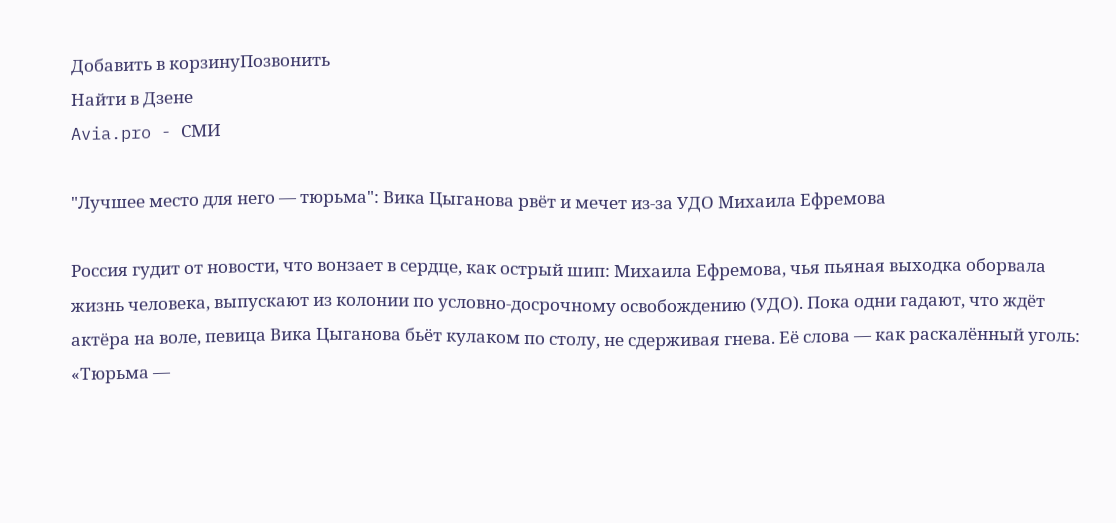Добавить в корзинуПозвонить
Найти в Дзене
Avia.pro - СМИ

"Лучшее место для него — тюрьма": Вика Цыганова рвёт и мечет из-за УДО Михаила Ефремова

Россия гудит от новости, что вонзает в сердце, как острый шип: Михаила Ефремова, чья пьяная выходка оборвала жизнь человека, выпускают из колонии по условно-досрочному освобождению (УДО). Пока одни гадают, что ждёт актёра на воле, певица Вика Цыганова бьёт кулаком по столу, не сдерживая гнева. Её слова — как раскалённый уголь: «Тюрьма —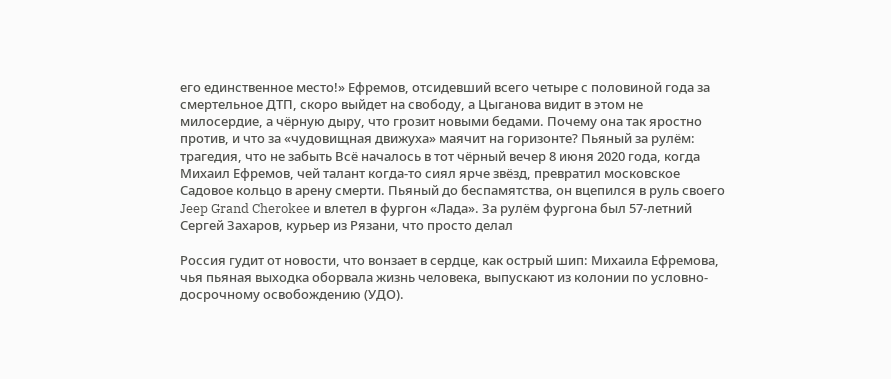его единственное место!» Ефремов, отсидевший всего четыре с половиной года за смертельное ДТП, скоро выйдет на свободу, а Цыганова видит в этом не милосердие, а чёрную дыру, что грозит новыми бедами. Почему она так яростно против, и что за «чудовищная движуха» маячит на горизонте? Пьяный за рулём: трагедия, что не забыть Всё началось в тот чёрный вечер 8 июня 2020 года, когда Михаил Ефремов, чей талант когда-то сиял ярче звёзд, превратил московское Садовое кольцо в арену смерти. Пьяный до беспамятства, он вцепился в руль своего Jeep Grand Cherokee и влетел в фургон «Лада». За рулём фургона был 57-летний Сергей Захаров, курьер из Рязани, что просто делал

Россия гудит от новости, что вонзает в сердце, как острый шип: Михаила Ефремова, чья пьяная выходка оборвала жизнь человека, выпускают из колонии по условно-досрочному освобождению (УДО).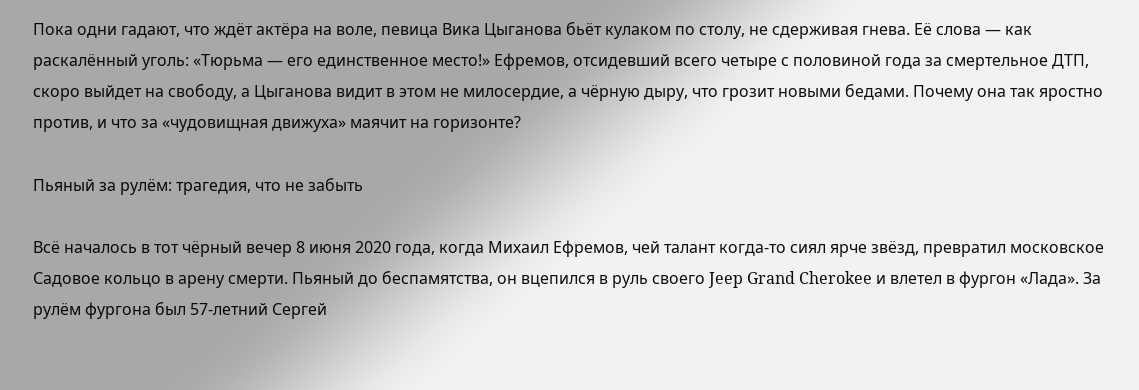Пока одни гадают, что ждёт актёра на воле, певица Вика Цыганова бьёт кулаком по столу, не сдерживая гнева. Её слова — как раскалённый уголь: «Тюрьма — его единственное место!» Ефремов, отсидевший всего четыре с половиной года за смертельное ДТП, скоро выйдет на свободу, а Цыганова видит в этом не милосердие, а чёрную дыру, что грозит новыми бедами. Почему она так яростно против, и что за «чудовищная движуха» маячит на горизонте?

Пьяный за рулём: трагедия, что не забыть

Всё началось в тот чёрный вечер 8 июня 2020 года, когда Михаил Ефремов, чей талант когда-то сиял ярче звёзд, превратил московское Садовое кольцо в арену смерти. Пьяный до беспамятства, он вцепился в руль своего Jeep Grand Cherokee и влетел в фургон «Лада». За рулём фургона был 57-летний Сергей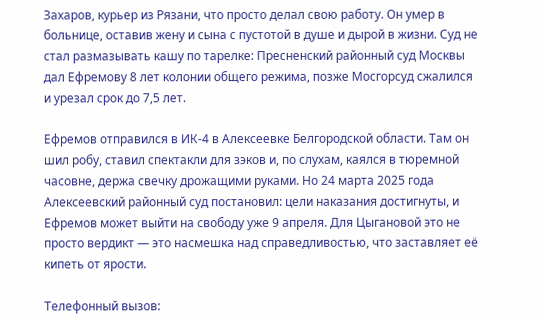Захаров, курьер из Рязани, что просто делал свою работу. Он умер в больнице, оставив жену и сына с пустотой в душе и дырой в жизни. Суд не стал размазывать кашу по тарелке: Пресненский районный суд Москвы дал Ефремову 8 лет колонии общего режима, позже Мосгорсуд сжалился и урезал срок до 7,5 лет.

Ефремов отправился в ИК-4 в Алексеевке Белгородской области. Там он шил робу, ставил спектакли для зэков и, по слухам, каялся в тюремной часовне, держа свечку дрожащими руками. Но 24 марта 2025 года Алексеевский районный суд постановил: цели наказания достигнуты, и Ефремов может выйти на свободу уже 9 апреля. Для Цыгановой это не просто вердикт — это насмешка над справедливостью, что заставляет её кипеть от ярости.

Телефонный вызов: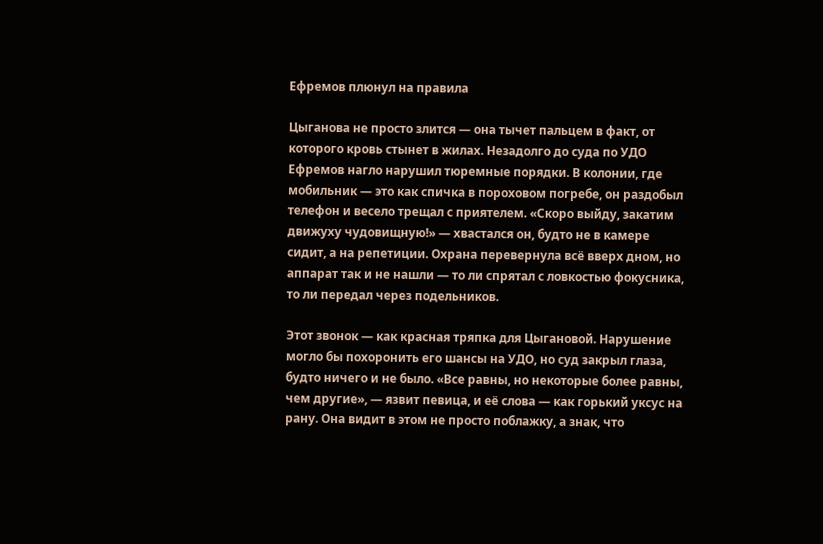Ефремов плюнул на правила

Цыганова не просто злится — она тычет пальцем в факт, от которого кровь стынет в жилах. Незадолго до суда по УДО Ефремов нагло нарушил тюремные порядки. В колонии, где мобильник — это как спичка в пороховом погребе, он раздобыл телефон и весело трещал с приятелем. «Скоро выйду, закатим движуху чудовищную!» — хвастался он, будто не в камере сидит, а на репетиции. Охрана перевернула всё вверх дном, но аппарат так и не нашли — то ли спрятал с ловкостью фокусника, то ли передал через подельников.

Этот звонок — как красная тряпка для Цыгановой. Нарушение могло бы похоронить его шансы на УДО, но суд закрыл глаза, будто ничего и не было. «Все равны, но некоторые более равны, чем другие», — язвит певица, и её слова — как горький уксус на рану. Она видит в этом не просто поблажку, а знак, что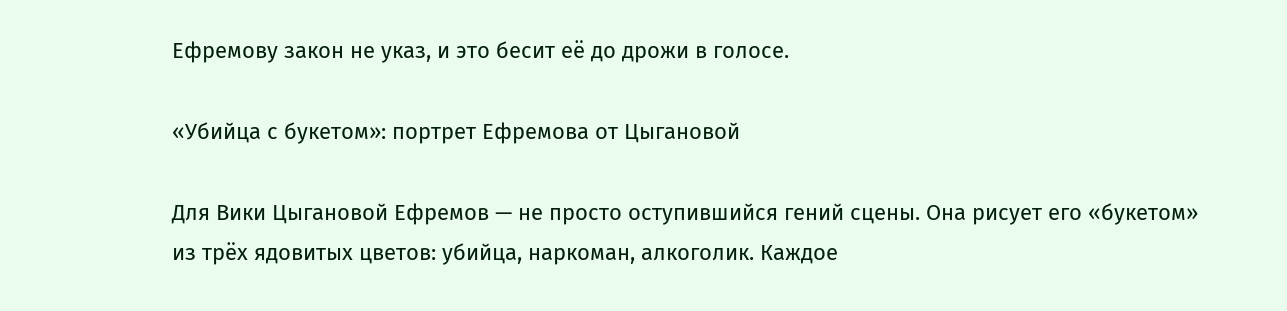Ефремову закон не указ, и это бесит её до дрожи в голосе.

«Убийца с букетом»: портрет Ефремова от Цыгановой

Для Вики Цыгановой Ефремов — не просто оступившийся гений сцены. Она рисует его «букетом» из трёх ядовитых цветов: убийца, наркоман, алкоголик. Каждое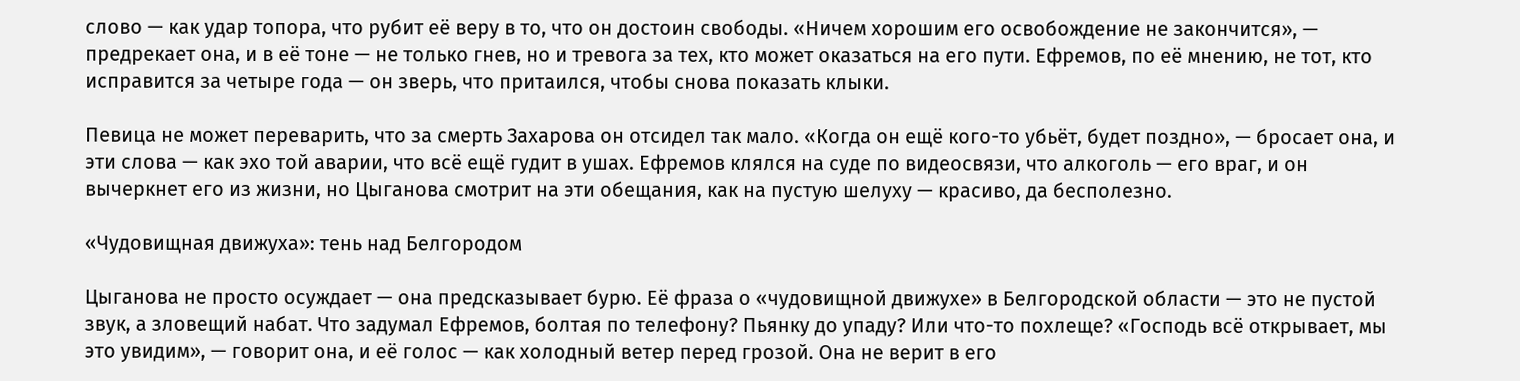слово — как удар топора, что рубит её веру в то, что он достоин свободы. «Ничем хорошим его освобождение не закончится», — предрекает она, и в её тоне — не только гнев, но и тревога за тех, кто может оказаться на его пути. Ефремов, по её мнению, не тот, кто исправится за четыре года — он зверь, что притаился, чтобы снова показать клыки.

Певица не может переварить, что за смерть Захарова он отсидел так мало. «Когда он ещё кого-то убьёт, будет поздно», — бросает она, и эти слова — как эхо той аварии, что всё ещё гудит в ушах. Ефремов клялся на суде по видеосвязи, что алкоголь — его враг, и он вычеркнет его из жизни, но Цыганова смотрит на эти обещания, как на пустую шелуху — красиво, да бесполезно.

«Чудовищная движуха»: тень над Белгородом

Цыганова не просто осуждает — она предсказывает бурю. Её фраза о «чудовищной движухе» в Белгородской области — это не пустой звук, а зловещий набат. Что задумал Ефремов, болтая по телефону? Пьянку до упаду? Или что-то похлеще? «Господь всё открывает, мы это увидим», — говорит она, и её голос — как холодный ветер перед грозой. Она не верит в его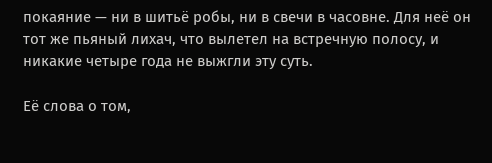покаяние — ни в шитьё робы, ни в свечи в часовне. Для неё он тот же пьяный лихач, что вылетел на встречную полосу, и никакие четыре года не выжгли эту суть.

Её слова о том,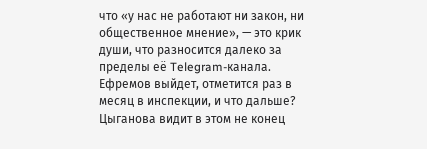что «у нас не работают ни закон, ни общественное мнение», — это крик души, что разносится далеко за пределы её Telegram-канала. Ефремов выйдет, отметится раз в месяц в инспекции, и что дальше? Цыганова видит в этом не конец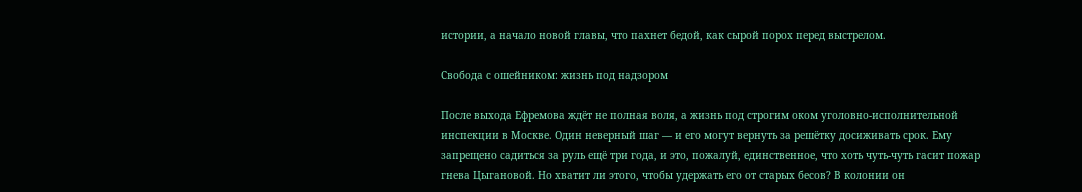истории, а начало новой главы, что пахнет бедой, как сырой порох перед выстрелом.

Свобода с ошейником: жизнь под надзором

После выхода Ефремова ждёт не полная воля, а жизнь под строгим оком уголовно-исполнительной инспекции в Москве. Один неверный шаг — и его могут вернуть за решётку досиживать срок. Ему запрещено садиться за руль ещё три года, и это, пожалуй, единственное, что хоть чуть-чуть гасит пожар гнева Цыгановой. Но хватит ли этого, чтобы удержать его от старых бесов? В колонии он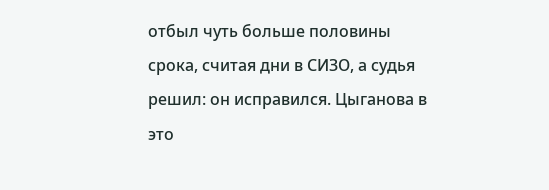отбыл чуть больше половины срока, считая дни в СИЗО, а судья решил: он исправился. Цыганова в это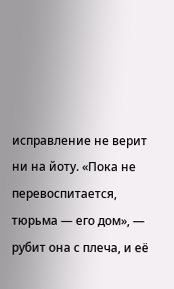исправление не верит ни на йоту. «Пока не перевоспитается, тюрьма — его дом», — рубит она с плеча, и её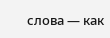слова — как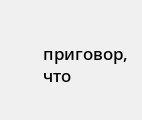приговор, что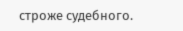строже судебного.